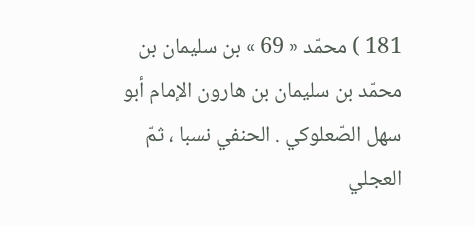181 ) محمّد « 69 » بن سليمان بن محمّد بن سليمان بن هارون الإمام أبو سهل الصّعلوكي . الحنفي نسبا ، ثمّ العجلي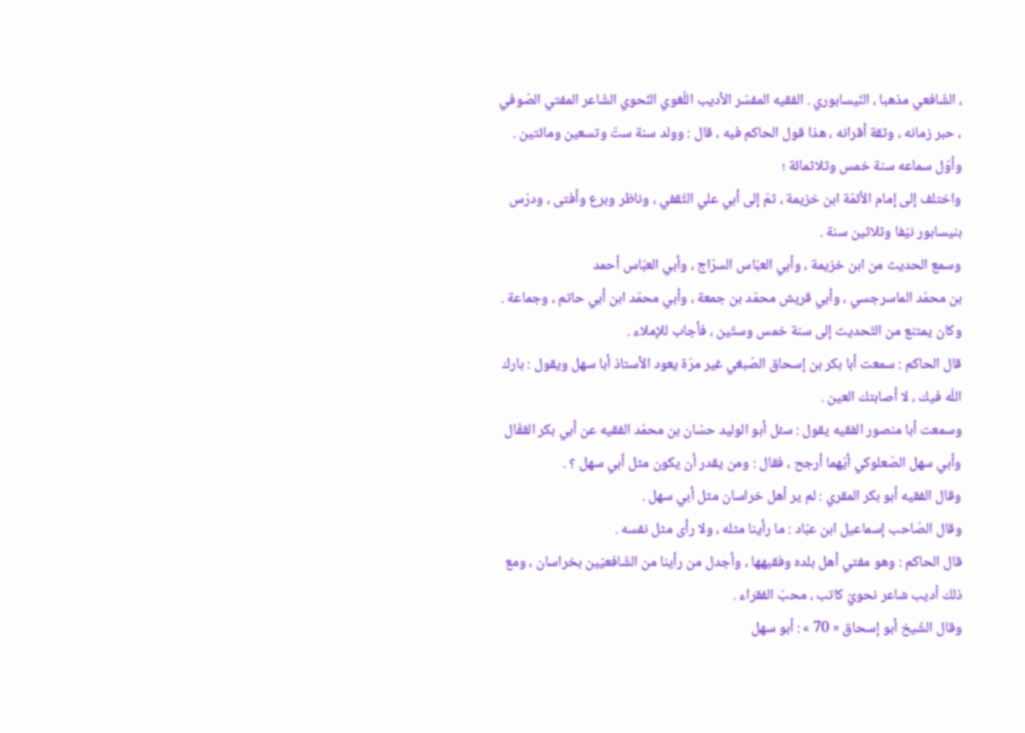، الشّافعي مذهبا ، النّيسابوري . الفقيه المفسّر الأديب اللّغوي النّحوي الشّاعر المفتي الصّوفي ، حبر زمانه ، وثقة أقرانه ، هذا قول الحاكم فيه ، قال : وولد سنة ستّ وتسعين ومائتين . وأوّل سماعه سنة خمس وثلاثمائة ؛
واختلف إلى إمام الأئمّة ابن خزيمة ، ثمّ إلى أبي علي الثّقفي ، وناظر وبرع وأفتى ، ودرّس بنيسابور نيّفا وثلاثين سنة .
وسمع الحديث من ابن خزيمة ، وأبي العبّاس السرّاج ، وأبي العبّاس أحمد
بن محمّد الماسرجسي ، وأبي قريش محمّد بن جمعة ، وأبي محمّد ابن أبي حاتم ، وجماعة .
وكان يمتنع من التّحديث إلى سنة خمس وستّين ، فأجاب للإملاء .
قال الحاكم : سمعت أبا بكر بن إسحاق الصّبغي غير مرّة يعود الأستاذ أبا سهل ويقول : بارك اللّه فيك ، لا أصابتك العين .
وسمعت أبا منصور الفقيه يقول : سئل أبو الوليد حسّان بن محمّد الفقيه عن أبي بكر القفّال وأبي سهل الصّعلوكي أيّهما أرجح ، فقال : ومن يقدر أن يكون مثل أبي سهل ؟ .
وقال الفقيه أبو بكر المقري : لم ير أهل خراسان مثل أبي سهل .
وقال الصّاحب إسماعيل ابن عبّاد : ما رأينا مثله ، ولا رأى مثل نفسه .
قال الحاكم : وهو مفتي أهل بلده وفقيهها ، وأجدل من رأينا من الشّافعيّين بخراسان ، ومع ذلك أديب شاعر نحويّ كاتب ، محبّ الفقراء .
وقال الشّيخ أبو إسحاق « 70 » : أبو سهل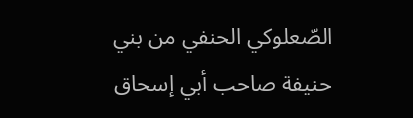الصّعلوكي الحنفي من بني حنيفة صاحب أبي إسحاق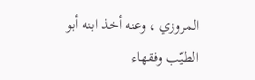المروزي ، وعنه أخذ ابنه أبو الطيّب وفقهاء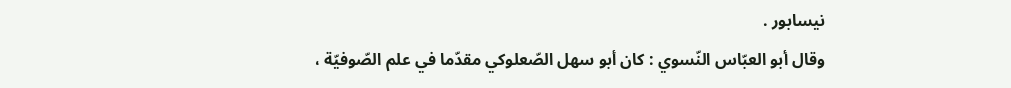نيسابور .
وقال أبو العبّاس النّسوي : كان أبو سهل الصّعلوكي مقدّما في علم الصّوفيّة ،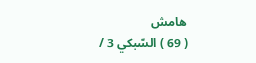هامش
( 69 ) السّبكي 3 /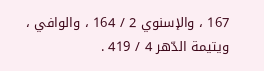167 ، والإسنوي 2 / 164 ، والوافي ، ويتيمة الدّهر 4 / 419 .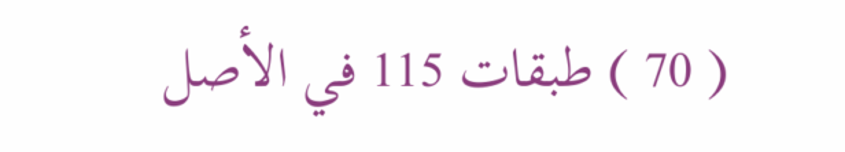( 70 ) طبقات 115 في الأصل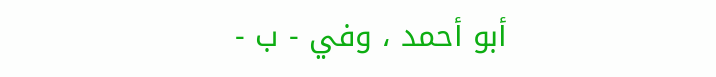أبو أحمد ، وفي - ب -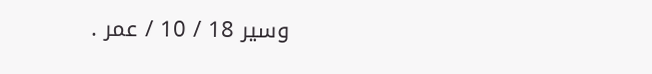وسير 18 / 10 / عمر .